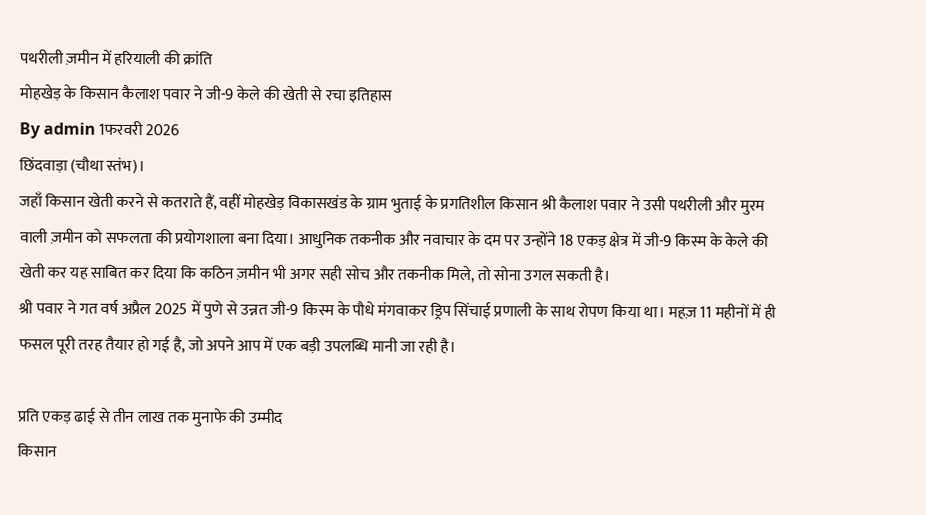पथरीली ज़मीन में हरियाली की क्रांति
मोहखेड़ के किसान कैलाश पवार ने जी-9 केले की खेती से रचा इतिहास
By admin 1फरवरी 2026
छिंदवाड़ा (चौथा स्तंभ)।
जहाँ किसान खेती करने से कतराते हैं, वहीं मोहखेड़ विकासखंड के ग्राम भुताई के प्रगतिशील किसान श्री कैलाश पवार ने उसी पथरीली और मुरम वाली ज़मीन को सफलता की प्रयोगशाला बना दिया। आधुनिक तकनीक और नवाचार के दम पर उन्होंने 18 एकड़ क्षेत्र में जी-9 किस्म के केले की खेती कर यह साबित कर दिया कि कठिन ज़मीन भी अगर सही सोच और तकनीक मिले, तो सोना उगल सकती है।
श्री पवार ने गत वर्ष अप्रैल 2025 में पुणे से उन्नत जी-9 किस्म के पौधे मंगवाकर ड्रिप सिंचाई प्रणाली के साथ रोपण किया था। महज़ 11 महीनों में ही फसल पूरी तरह तैयार हो गई है, जो अपने आप में एक बड़ी उपलब्धि मानी जा रही है।

प्रति एकड़ ढाई से तीन लाख तक मुनाफे की उम्मीद
किसान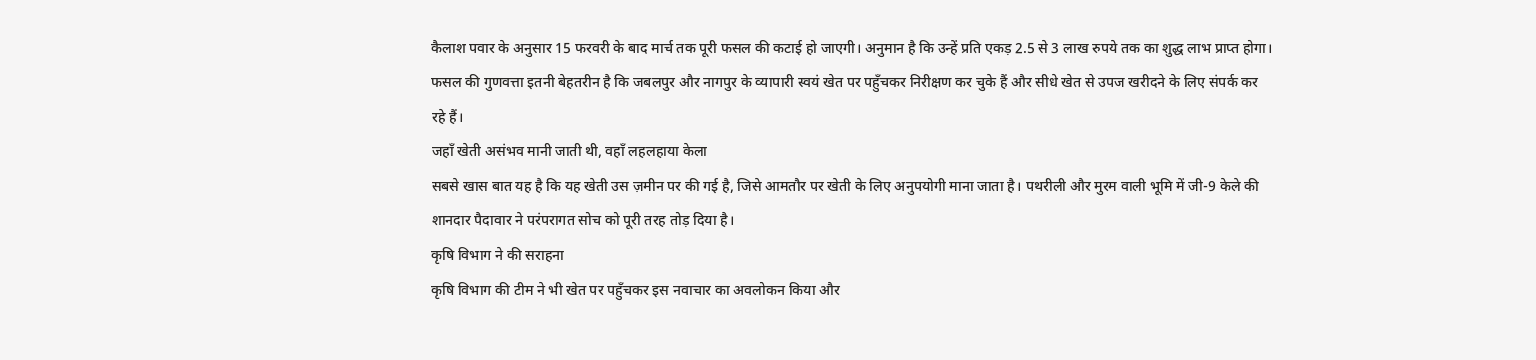कैलाश पवार के अनुसार 15 फरवरी के बाद मार्च तक पूरी फसल की कटाई हो जाएगी। अनुमान है कि उन्हें प्रति एकड़ 2.5 से 3 लाख रुपये तक का शुद्ध लाभ प्राप्त होगा।
फसल की गुणवत्ता इतनी बेहतरीन है कि जबलपुर और नागपुर के व्यापारी स्वयं खेत पर पहुँचकर निरीक्षण कर चुके हैं और सीधे खेत से उपज खरीदने के लिए संपर्क कर रहे हैं।
जहाँ खेती असंभव मानी जाती थी, वहाँ लहलहाया केला
सबसे खास बात यह है कि यह खेती उस ज़मीन पर की गई है, जिसे आमतौर पर खेती के लिए अनुपयोगी माना जाता है। पथरीली और मुरम वाली भूमि में जी-9 केले की शानदार पैदावार ने परंपरागत सोच को पूरी तरह तोड़ दिया है।
कृषि विभाग ने की सराहना
कृषि विभाग की टीम ने भी खेत पर पहुँचकर इस नवाचार का अवलोकन किया और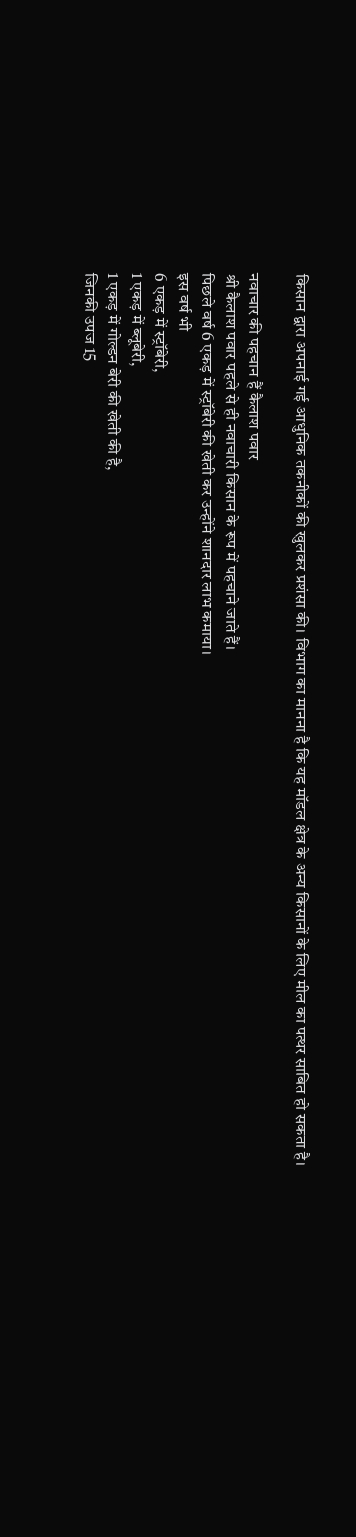किसान द्वारा अपनाई गई आधुनिक तकनीकों की खुलकर प्रशंसा की। विभाग का मानना है कि यह मॉडल क्षेत्र के अन्य किसानों के लिए मील का पत्थर साबित हो सकता है।

नवाचार की पहचान हैं कैलाश पवार
श्री कैलाश पवार पहले से ही नवाचारी किसान के रूप में पहचाने जाते हैं।
पिछले वर्ष 6 एकड़ में स्ट्रॉबेरी की खेती कर उन्होंने शानदार लाभ कमाया।
इस वर्ष भी
6 एकड़ में स्ट्रॉबेरी,
1 एकड़ में ब्लूबेरी,
1 एकड़ में गोल्डन बेरी की खेती की है,
जिनकी उपज 15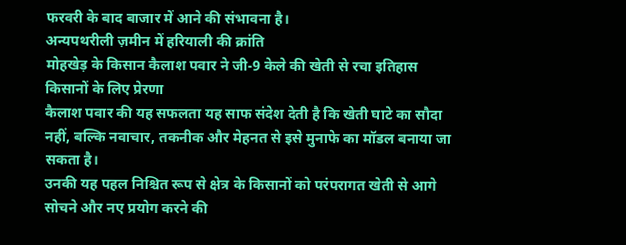फरवरी के बाद बाजार में आने की संभावना है।
अन्यपथरीली ज़मीन में हरियाली की क्रांति
मोहखेड़ के किसान कैलाश पवार ने जी-9 केले की खेती से रचा इतिहास
किसानों के लिए प्रेरणा
कैलाश पवार की यह सफलता यह साफ संदेश देती है कि खेती घाटे का सौदा नहीं, बल्कि नवाचार, तकनीक और मेहनत से इसे मुनाफे का मॉडल बनाया जा सकता है।
उनकी यह पहल निश्चित रूप से क्षेत्र के किसानों को परंपरागत खेती से आगे सोचने और नए प्रयोग करने की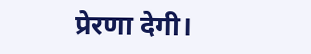प्रेरणा देगी।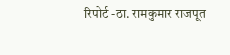रिपोर्ट -ठा. रामकुमार राजपूत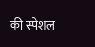की स्पेशल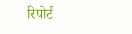रिपोर्ट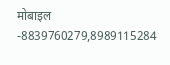मोबाइल -8839760279,8989115284